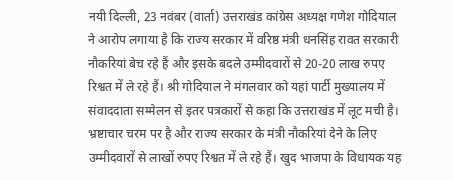नयी दिल्ली, 23 नवंबर (वार्ता) उत्तराखंड कांग्रेस अध्यक्ष गणेश गोदियाल ने आरोप लगाया है कि राज्य सरकार में वरिष्ठ मंत्री धनसिंह रावत सरकारी नौकरियां बेच रहे हैं और इसके बदले उम्मीदवारों से 20-20 लाख रुपए रिश्वत में ले रहे हैं। श्री गोदियाल ने मंगलवार को यहां पार्टी मुख्यालय में संवाददाता सम्मेलन से इतर पत्रकारों से कहा कि उत्तराखंड में लूट मची है। भ्रष्टाचार चरम पर है और राज्य सरकार के मंत्री नौकरियां देने के लिए उम्मीदवारों से लाखों रुपए रिश्वत में ले रहे हैं। खुद भाजपा के विधायक यह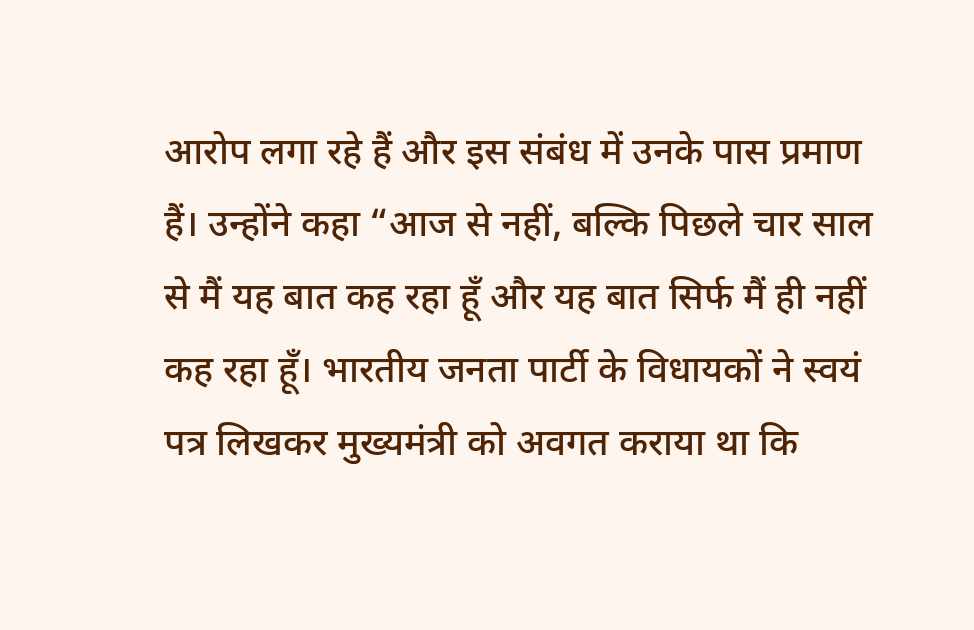आरोप लगा रहे हैं और इस संबंध में उनके पास प्रमाण हैं। उन्होंने कहा “आज से नहीं, बल्कि पिछले चार साल से मैं यह बात कह रहा हूँ और यह बात सिर्फ मैं ही नहीं कह रहा हूँ। भारतीय जनता पार्टी के विधायकों ने स्वयं पत्र लिखकर मुख्यमंत्री को अवगत कराया था कि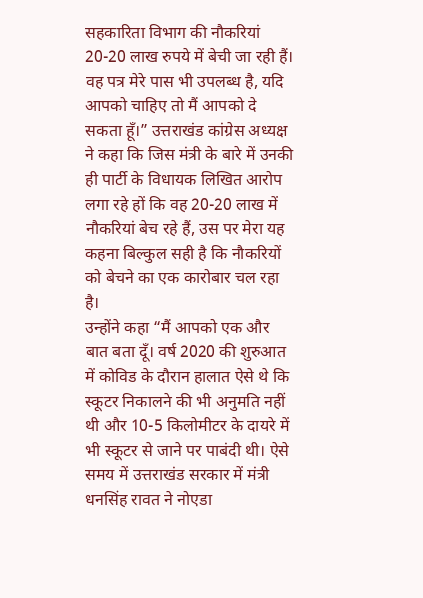सहकारिता विभाग की नौकरियां 20-20 लाख रुपये में बेची जा रही हैं। वह पत्र मेरे पास भी उपलब्ध है, यदि आपको चाहिए तो मैं आपको दे सकता हूँ।” उत्तराखंड कांग्रेस अध्यक्ष ने कहा कि जिस मंत्री के बारे में उनकी ही पार्टी के विधायक लिखित आरोप लगा रहे हों कि वह 20-20 लाख में नौकरियां बेच रहे हैं, उस पर मेरा यह कहना बिल्कुल सही है कि नौकरियों को बेचने का एक कारोबार चल रहा है।
उन्होंने कहा “मैं आपको एक और बात बता दूँ। वर्ष 2020 की शुरुआत में कोविड के दौरान हालात ऐसे थे कि स्कूटर निकालने की भी अनुमति नहीं थी और 10-5 किलोमीटर के दायरे में भी स्कूटर से जाने पर पाबंदी थी। ऐसे समय में उत्तराखंड सरकार में मंत्री धनसिंह रावत ने नोएडा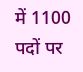में 1100 पदों पर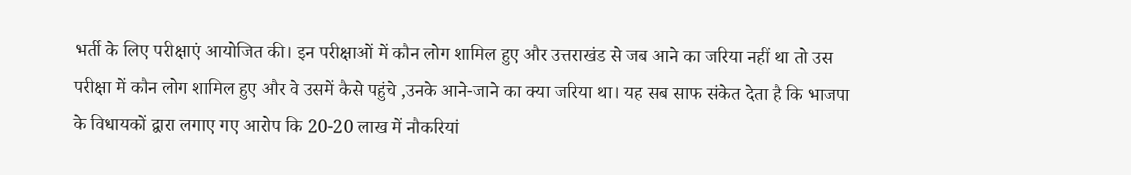भर्ती के लिए परीक्षाएं आयोजित की। इन परीक्षाओं में कौन लोग शामिल हुए और उत्तराखंड से जब आने का जरिया नहीं था तो उस परीक्षा में कौन लोग शामिल हुए और वे उसमें कैसे पहुंचे ,उनके आने-जाने का क्या जरिया था। यह सब साफ संकेत देता है कि भाजपा के विधायकों द्वारा लगाए गए आरोप कि 20-20 लाख में नौकरियां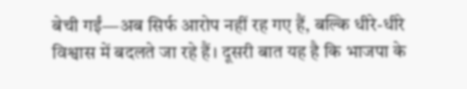बेची गईं—अब सिर्फ आरोप नहीं रह गए हैं, बल्कि धीरे-धीरे विश्वास में बदलते जा रहे हैं। दूसरी बात यह है कि भाजपा के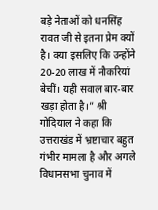बड़े नेताओं को धनसिंह रावत जी से इतना प्रेम क्यों है। क्या इसलिए कि उन्होंने 20-20 लाख में नौकरियां बेचीं। यही सवाल बार-बार खड़ा होता है।” श्री गोदियाल ने कहा कि उत्तराखंड में भ्रष्टाचार बहुत गंभीर मामला है और अगले विधानसभा चुनाव में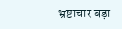भ्रष्टाचार बड़ा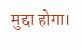मुद्दा होगा।